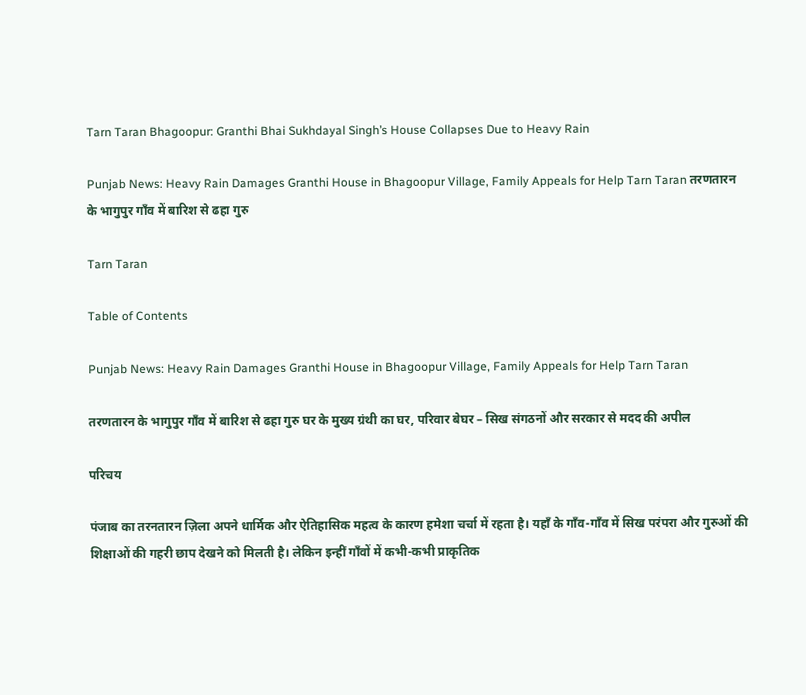Tarn Taran Bhagoopur: Granthi Bhai Sukhdayal Singh’s House Collapses Due to Heavy Rain

Punjab News: Heavy Rain Damages Granthi House in Bhagoopur Village, Family Appeals for Help Tarn Taran तरणतारन के भागुपुर गाँव में बारिश से ढहा गुरु

Tarn Taran

Table of Contents

Punjab News: Heavy Rain Damages Granthi House in Bhagoopur Village, Family Appeals for Help Tarn Taran

तरणतारन के भागुपुर गाँव में बारिश से ढहा गुरु घर के मुख्य ग्रंथी का घर, परिवार बेघर – सिख संगठनों और सरकार से मदद की अपील

परिचय

पंजाब का तरनतारन ज़िला अपने धार्मिक और ऐतिहासिक महत्व के कारण हमेशा चर्चा में रहता है। यहाँ के गाँव-गाँव में सिख परंपरा और गुरुओं की शिक्षाओं की गहरी छाप देखने को मिलती है। लेकिन इन्हीं गाँवों में कभी-कभी प्राकृतिक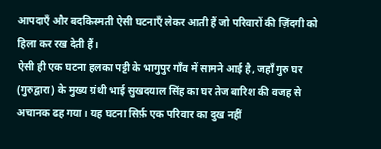आपदाएँ और बदकिस्मती ऐसी घटनाएँ लेकर आती हैं जो परिवारों की ज़िंदगी को हिला कर रख देती हैं।
ऐसी ही एक घटना हलका पट्टी के भागुपुर गाँव में सामने आई है, जहाँ गुरु घर (गुरुद्वारा) के मुख्य ग्रंथी भाई सुखदयाल सिंह का घर तेज बारिश की वजह से अचानक ढह गया। यह घटना सिर्फ़ एक परिवार का दुख नहीं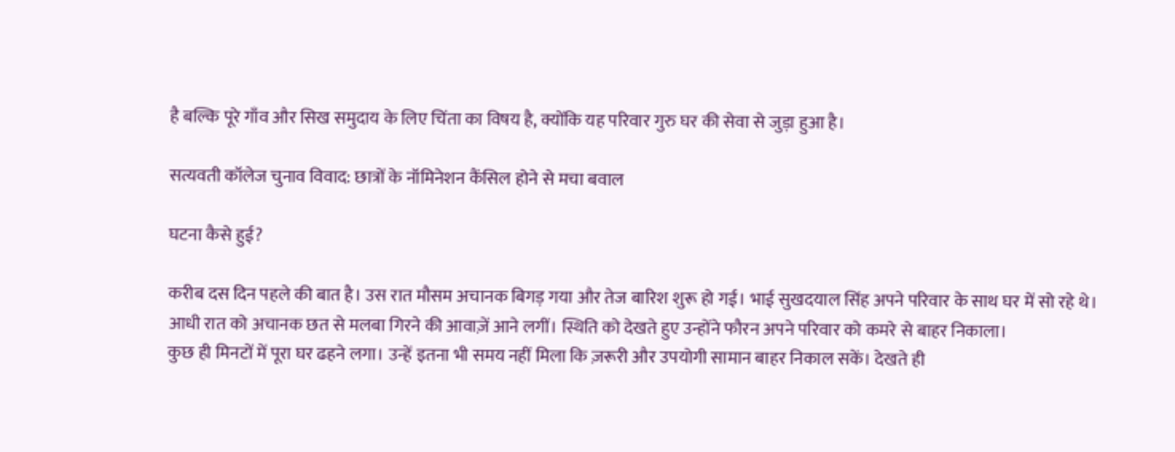है बल्कि पूरे गाँव और सिख समुदाय के लिए चिंता का विषय है, क्योंकि यह परिवार गुरु घर की सेवा से जुड़ा हुआ है।

सत्यवती कॉलेज चुनाव विवाद: छात्रों के नॉमिनेशन कैंसिल होने से मचा बवाल

घटना कैसे हुई?

करीब दस दिन पहले की बात है। उस रात मौसम अचानक बिगड़ गया और तेज बारिश शुरू हो गई। भाई सुखदयाल सिंह अपने परिवार के साथ घर में सो रहे थे। आधी रात को अचानक छत से मलबा गिरने की आवाज़ें आने लगीं। स्थिति को देखते हुए उन्होंने फौरन अपने परिवार को कमरे से बाहर निकाला।
कुछ ही मिनटों में पूरा घर ढहने लगा। उन्हें इतना भी समय नहीं मिला कि ज़रूरी और उपयोगी सामान बाहर निकाल सकें। देखते ही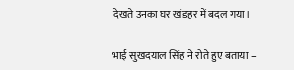देखते उनका घर खंडहर में बदल गया।

भाई सुखदयाल सिंह ने रोते हुए बताया –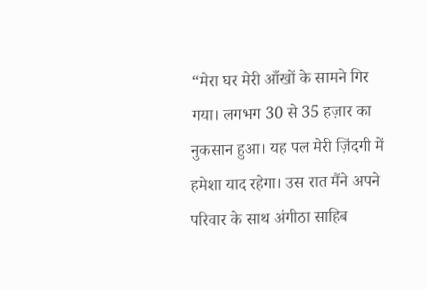“मेरा घर मेरी आँखों के सामने गिर गया। लगभग 30 से 35 हज़ार का नुकसान हुआ। यह पल मेरी ज़िंदगी में हमेशा याद रहेगा। उस रात मैंने अपने परिवार के साथ अंगीठा साहिब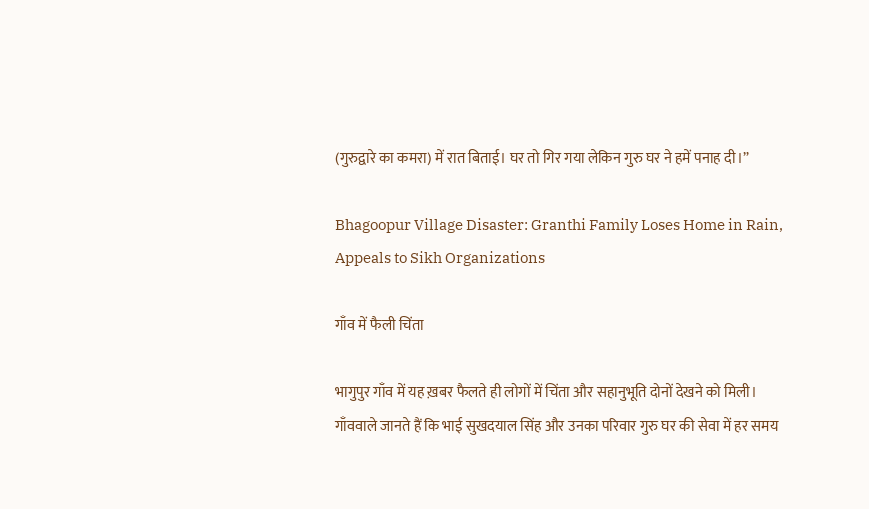(गुरुद्वारे का कमरा) में रात बिताई। घर तो गिर गया लेकिन गुरु घर ने हमें पनाह दी।”

Bhagoopur Village Disaster: Granthi Family Loses Home in Rain, Appeals to Sikh Organizations

गाँव में फैली चिंता

भागुपुर गाँव में यह ख़बर फैलते ही लोगों में चिंता और सहानुभूति दोनों देखने को मिली। गाँववाले जानते हैं कि भाई सुखदयाल सिंह और उनका परिवार गुरु घर की सेवा में हर समय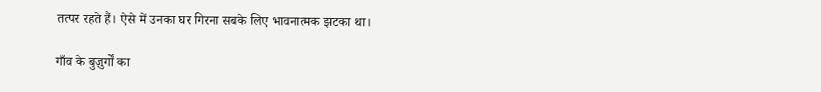तत्पर रहते हैं। ऐसे में उनका घर गिरना सबके लिए भावनात्मक झटका था।

गाँव के बुज़ुर्गों का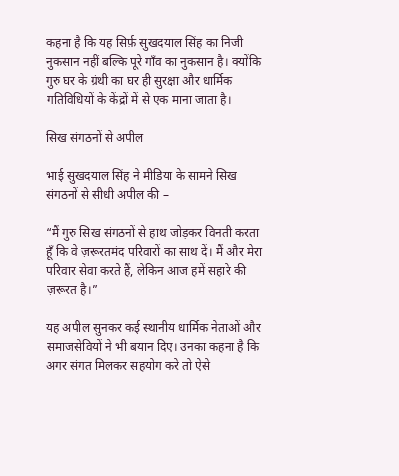कहना है कि यह सिर्फ़ सुखदयाल सिंह का निजी नुकसान नहीं बल्कि पूरे गाँव का नुकसान है। क्योंकि गुरु घर के ग्रंथी का घर ही सुरक्षा और धार्मिक गतिविधियों के केंद्रों में से एक माना जाता है।

सिख संगठनों से अपील

भाई सुखदयाल सिंह ने मीडिया के सामने सिख संगठनों से सीधी अपील की –

“मैं गुरु सिख संगठनों से हाथ जोड़कर विनती करता हूँ कि वे ज़रूरतमंद परिवारों का साथ दें। मैं और मेरा परिवार सेवा करते हैं, लेकिन आज हमें सहारे की ज़रूरत है।”

यह अपील सुनकर कई स्थानीय धार्मिक नेताओं और समाजसेवियों ने भी बयान दिए। उनका कहना है कि अगर संगत मिलकर सहयोग करे तो ऐसे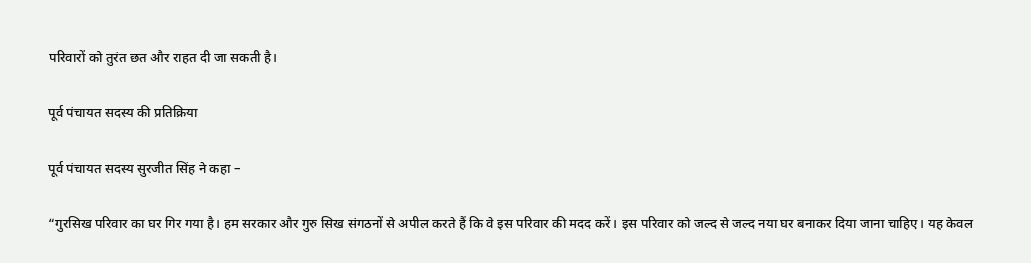परिवारों को तुरंत छत और राहत दी जा सकती है।

पूर्व पंचायत सदस्य की प्रतिक्रिया

पूर्व पंचायत सदस्य सुरजीत सिंह ने कहा –

“गुरसिख परिवार का घर गिर गया है। हम सरकार और गुरु सिख संगठनों से अपील करते हैं कि वे इस परिवार की मदद करें। इस परिवार को जल्द से जल्द नया घर बनाकर दिया जाना चाहिए। यह केवल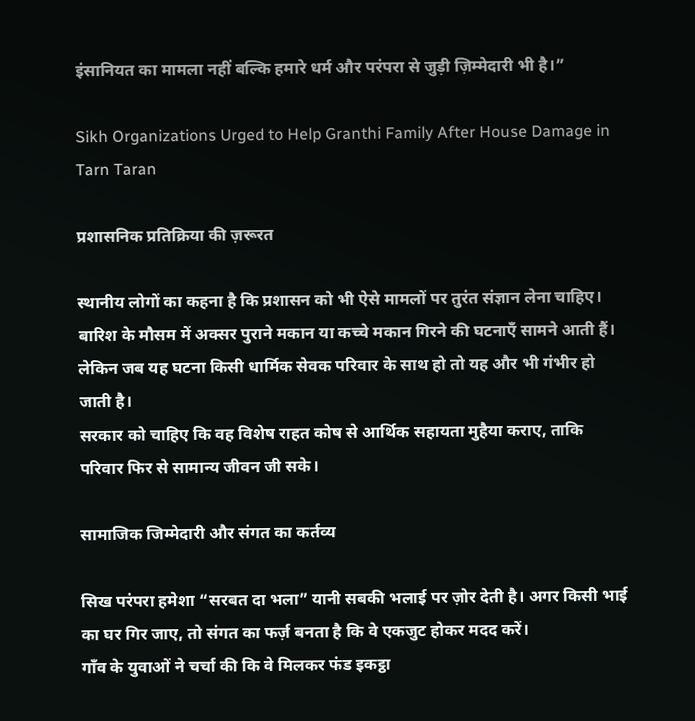इंसानियत का मामला नहीं बल्कि हमारे धर्म और परंपरा से जुड़ी ज़िम्मेदारी भी है।”

Sikh Organizations Urged to Help Granthi Family After House Damage in Tarn Taran

प्रशासनिक प्रतिक्रिया की ज़रूरत

स्थानीय लोगों का कहना है कि प्रशासन को भी ऐसे मामलों पर तुरंत संज्ञान लेना चाहिए। बारिश के मौसम में अक्सर पुराने मकान या कच्चे मकान गिरने की घटनाएँ सामने आती हैं। लेकिन जब यह घटना किसी धार्मिक सेवक परिवार के साथ हो तो यह और भी गंभीर हो जाती है।
सरकार को चाहिए कि वह विशेष राहत कोष से आर्थिक सहायता मुहैया कराए, ताकि परिवार फिर से सामान्य जीवन जी सके।

सामाजिक जिम्मेदारी और संगत का कर्तव्य

सिख परंपरा हमेशा “सरबत दा भला” यानी सबकी भलाई पर ज़ोर देती है। अगर किसी भाई का घर गिर जाए, तो संगत का फर्ज़ बनता है कि वे एकजुट होकर मदद करें।
गाँव के युवाओं ने चर्चा की कि वे मिलकर फंड इकट्ठा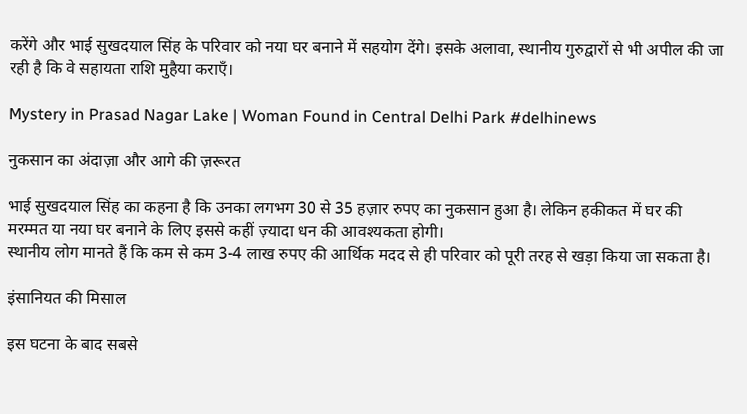करेंगे और भाई सुखदयाल सिंह के परिवार को नया घर बनाने में सहयोग देंगे। इसके अलावा, स्थानीय गुरुद्वारों से भी अपील की जा रही है कि वे सहायता राशि मुहैया कराएँ।

Mystery in Prasad Nagar Lake | Woman Found in Central Delhi Park #delhinews

नुकसान का अंदाज़ा और आगे की ज़रूरत

भाई सुखदयाल सिंह का कहना है कि उनका लगभग 30 से 35 हज़ार रुपए का नुकसान हुआ है। लेकिन हकीकत में घर की मरम्मत या नया घर बनाने के लिए इससे कहीं ज़्यादा धन की आवश्यकता होगी।
स्थानीय लोग मानते हैं कि कम से कम 3-4 लाख रुपए की आर्थिक मदद से ही परिवार को पूरी तरह से खड़ा किया जा सकता है।

इंसानियत की मिसाल

इस घटना के बाद सबसे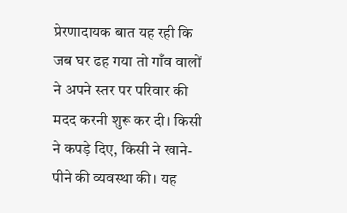प्रेरणादायक बात यह रही कि जब घर ढह गया तो गाँव वालों ने अपने स्तर पर परिवार की मदद करनी शुरू कर दी। किसी ने कपड़े दिए, किसी ने खाने-पीने की व्यवस्था की। यह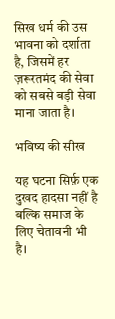सिख धर्म की उस भावना को दर्शाता है, जिसमें हर ज़रूरतमंद की सेवा को सबसे बड़ी सेवा माना जाता है।

भविष्य की सीख

यह घटना सिर्फ़ एक दुखद हादसा नहीं है बल्कि समाज के लिए चेतावनी भी है।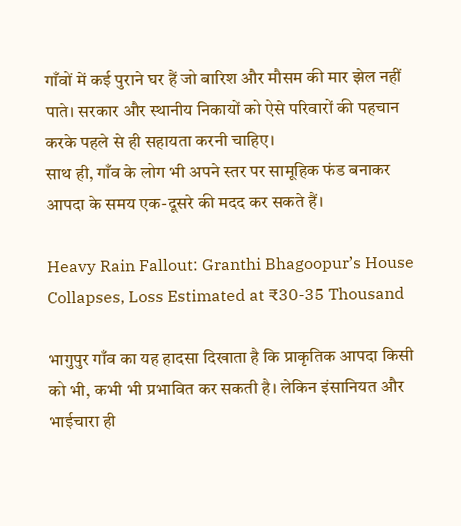गाँवों में कई पुराने घर हैं जो बारिश और मौसम की मार झेल नहीं पाते। सरकार और स्थानीय निकायों को ऐसे परिवारों की पहचान करके पहले से ही सहायता करनी चाहिए।
साथ ही, गाँव के लोग भी अपने स्तर पर सामूहिक फंड बनाकर आपदा के समय एक-दूसरे की मदद कर सकते हैं।

Heavy Rain Fallout: Granthi Bhagoopur’s House Collapses, Loss Estimated at ₹30-35 Thousand

भागुपुर गाँव का यह हादसा दिखाता है कि प्राकृतिक आपदा किसी को भी, कभी भी प्रभावित कर सकती है। लेकिन इंसानियत और भाईचारा ही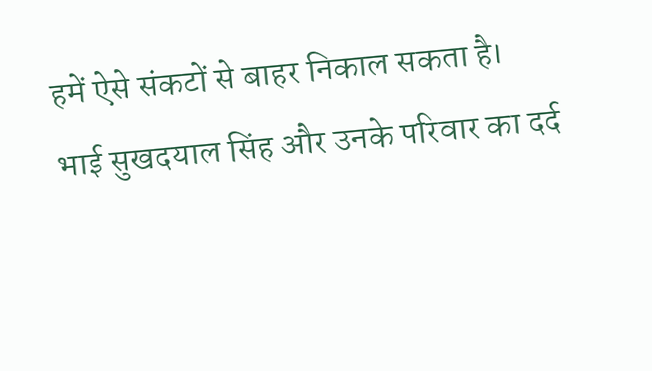हमें ऐसे संकटों से बाहर निकाल सकता है।
भाई सुखदयाल सिंह और उनके परिवार का दर्द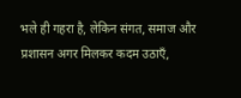भले ही गहरा है, लेकिन संगत, समाज और प्रशासन अगर मिलकर कदम उठाएँ,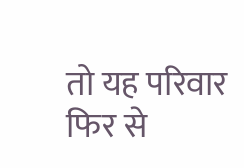तो यह परिवार फिर से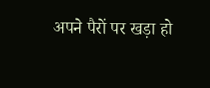अपने पैरों पर खड़ा हो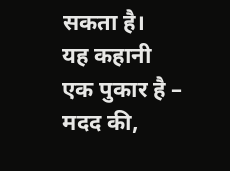सकता है।
यह कहानी एक पुकार है – मदद की,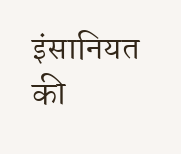इंसानियत की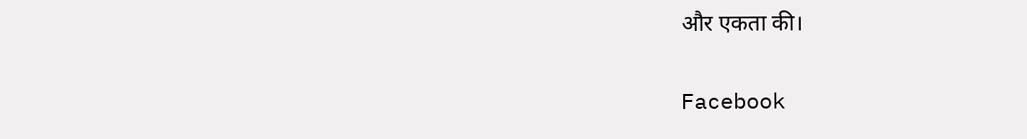और एकता की।

Facebook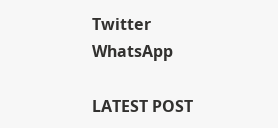Twitter
WhatsApp

LATEST POST